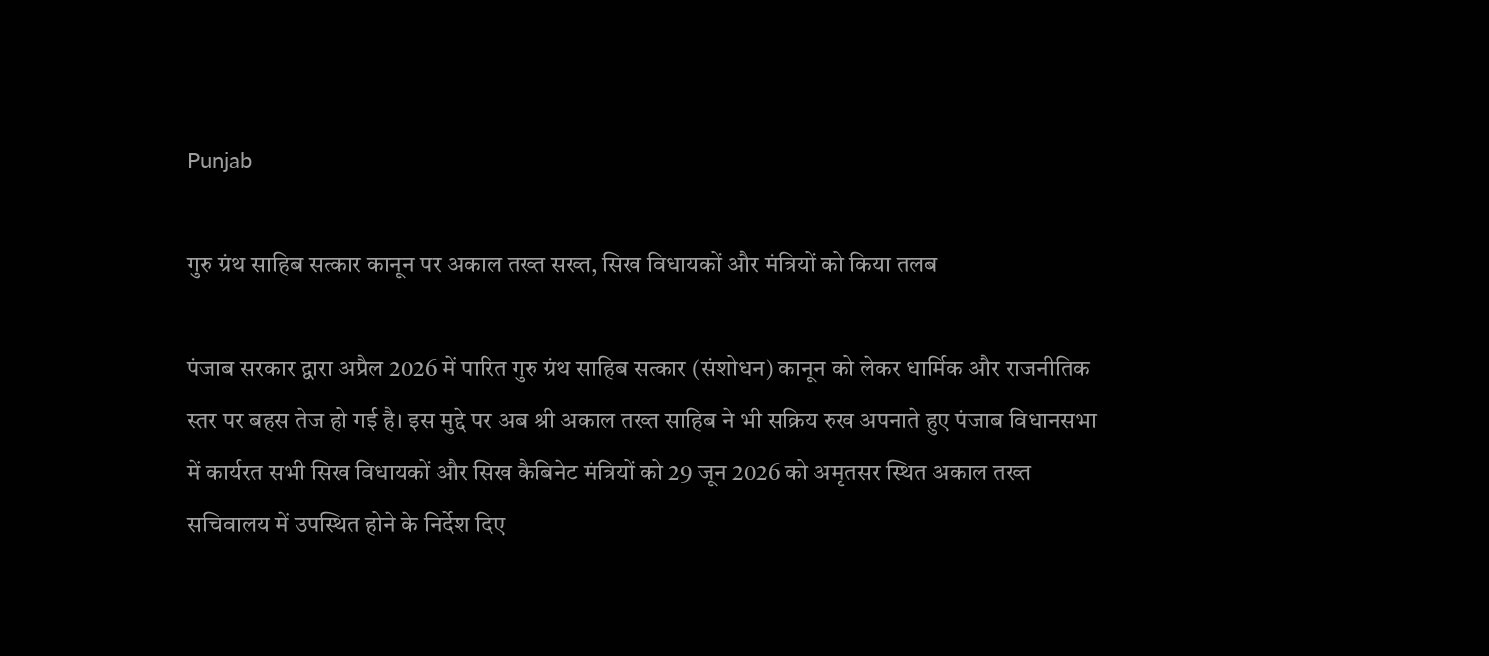Punjab

गुरु ग्रंथ साहिब सत्कार कानून पर अकाल तख्त सख्त, सिख विधायकों और मंत्रियों को किया तलब

पंजाब सरकार द्वारा अप्रैल 2026 में पारित गुरु ग्रंथ साहिब सत्कार (संशोधन) कानून को लेकर धार्मिक और राजनीतिक स्तर पर बहस तेज हो गई है। इस मुद्दे पर अब श्री अकाल तख्त साहिब ने भी सक्रिय रुख अपनाते हुए पंजाब विधानसभा में कार्यरत सभी सिख विधायकों और सिख कैबिनेट मंत्रियों को 29 जून 2026 को अमृतसर स्थित अकाल तख्त सचिवालय में उपस्थित होने के निर्देश दिए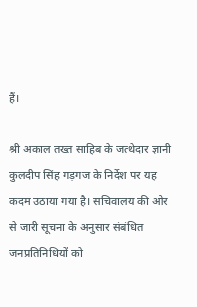हैं।

श्री अकाल तख्त साहिब के जत्थेदार ज्ञानी कुलदीप सिंह गड़गज के निर्देश पर यह कदम उठाया गया है। सचिवालय की ओर से जारी सूचना के अनुसार संबंधित जनप्रतिनिधियों को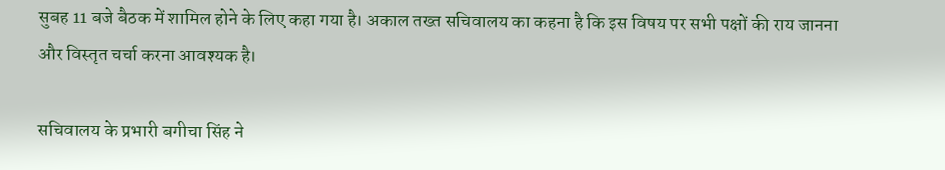सुबह 11 बजे बैठक में शामिल होने के लिए कहा गया है। अकाल तख्त सचिवालय का कहना है कि इस विषय पर सभी पक्षों की राय जानना और विस्तृत चर्चा करना आवश्यक है।

सचिवालय के प्रभारी बगीचा सिंह ने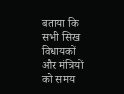बताया कि सभी सिख विधायकों और मंत्रियों को समय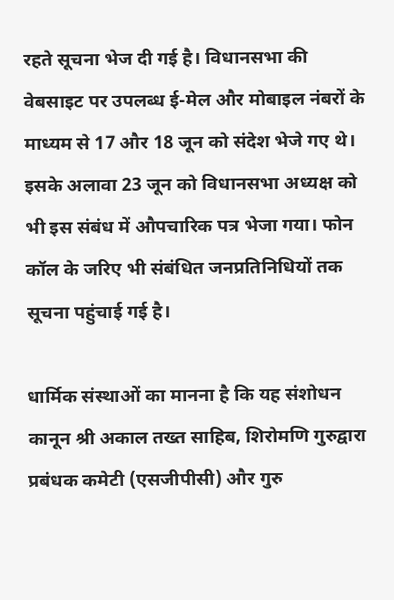रहते सूचना भेज दी गई है। विधानसभा की वेबसाइट पर उपलब्ध ई-मेल और मोबाइल नंबरों के माध्यम से 17 और 18 जून को संदेश भेजे गए थे। इसके अलावा 23 जून को विधानसभा अध्यक्ष को भी इस संबंध में औपचारिक पत्र भेजा गया। फोन कॉल के जरिए भी संबंधित जनप्रतिनिधियों तक सूचना पहुंचाई गई है।

धार्मिक संस्थाओं का मानना है कि यह संशोधन कानून श्री अकाल तख्त साहिब, शिरोमणि गुरुद्वारा प्रबंधक कमेटी (एसजीपीसी) और गुरु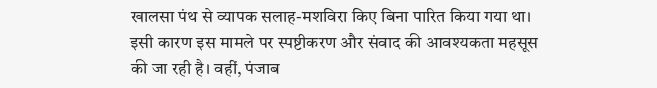खालसा पंथ से व्यापक सलाह-मशविरा किए बिना पारित किया गया था। इसी कारण इस मामले पर स्पष्टीकरण और संवाद की आवश्यकता महसूस की जा रही है। वहीं, पंजाब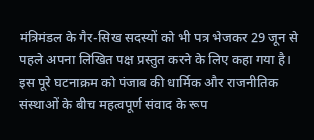मंत्रिमंडल के गैर-सिख सदस्यों को भी पत्र भेजकर 29 जून से पहले अपना लिखित पक्ष प्रस्तुत करने के लिए कहा गया है। इस पूरे घटनाक्रम को पंजाब की धार्मिक और राजनीतिक संस्थाओं के बीच महत्वपूर्ण संवाद के रूप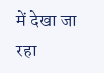में देखा जा रहा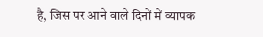है, जिस पर आने वाले दिनों में व्यापक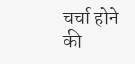चर्चा होने की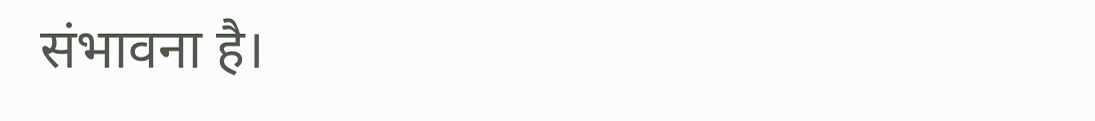संभावना है।